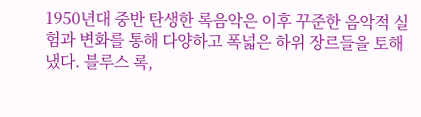1950년대 중반 탄생한 록음악은 이후 꾸준한 음악적 실험과 변화를 통해 다양하고 폭넓은 하위 장르들을 토해냈다. 블루스 록,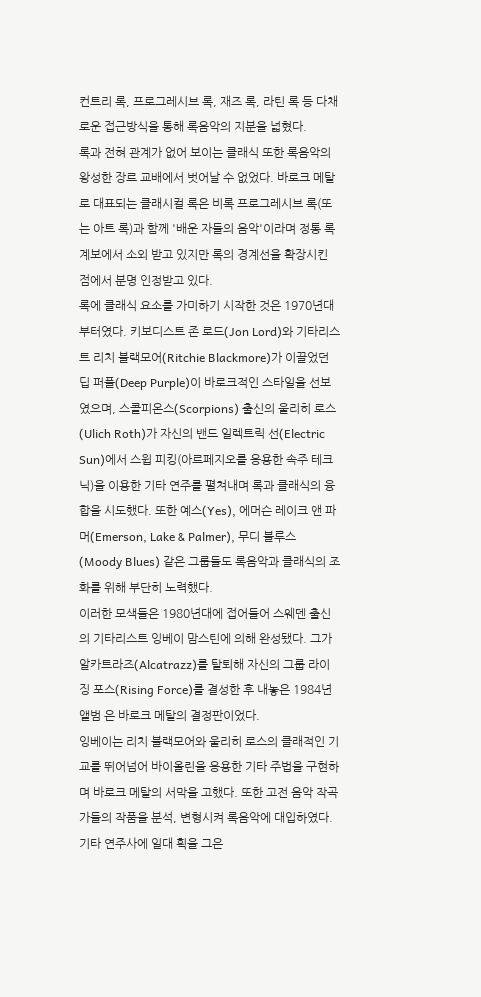컨트리 록, 프로그레시브 록, 재즈 록, 라틴 록 등 다채로운 접근방식을 통해 록음악의 지분을 넓혔다.
록과 전혀 관계가 없어 보이는 클래식 또한 록음악의 왕성한 장르 교배에서 벗어날 수 없었다. 바로크 메탈로 대표되는 클래시컬 록은 비록 프로그레시브 록(또는 아트 록)과 함께 '배운 자들의 음악'이라며 정통 록 계보에서 소외 받고 있지만 록의 경계선을 확장시킨 점에서 분명 인정받고 있다.
록에 클래식 요소를 가미하기 시작한 것은 1970년대부터였다. 키보디스트 존 로드(Jon Lord)와 기타리스트 리치 블랙모어(Ritchie Blackmore)가 이끌었던 딥 퍼플(Deep Purple)이 바로크적인 스타일을 선보였으며, 스콜피온스(Scorpions) 출신의 울리히 로스(Ulich Roth)가 자신의 밴드 일렉트릭 선(Electric Sun)에서 스윕 피킹(아르페지오를 응용한 속주 테크닉)을 이용한 기타 연주를 펼쳐내며 록과 클래식의 융합을 시도했다. 또한 예스(Yes), 에머슨 레이크 앤 파머(Emerson, Lake & Palmer), 무디 블루스(Moody Blues) 같은 그룹들도 록음악과 클래식의 조화를 위해 부단히 노력했다.
이러한 모색들은 1980년대에 접어들어 스웨덴 출신의 기타리스트 잉베이 맘스틴에 의해 완성됐다. 그가 알카트라즈(Alcatrazz)를 탈퇴해 자신의 그룹 라이징 포스(Rising Force)를 결성한 후 내놓은 1984년 앨범 은 바로크 메탈의 결정판이었다.
잉베이는 리치 블랙모어와 울리히 로스의 클래적인 기교를 뛰어넘어 바이올린을 응용한 기타 주법을 구현하며 바로크 메탈의 서막을 고했다. 또한 고전 음악 작곡가들의 작품을 분석, 변형시켜 록음악에 대입하였다. 기타 연주사에 일대 획을 그은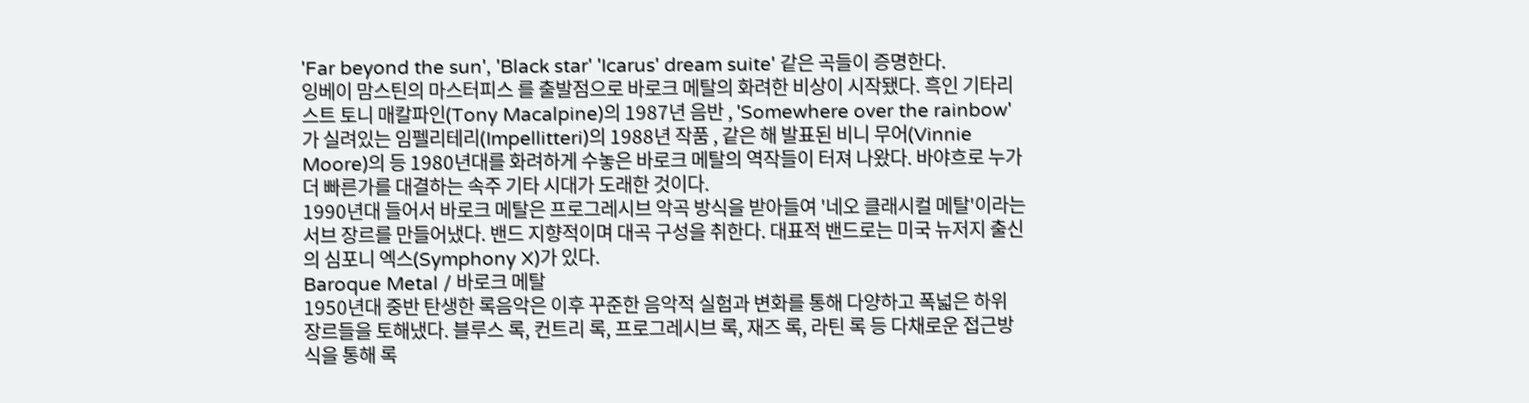'Far beyond the sun', 'Black star' 'Icarus' dream suite' 같은 곡들이 증명한다.
잉베이 맘스틴의 마스터피스 를 출발점으로 바로크 메탈의 화려한 비상이 시작됐다. 흑인 기타리스트 토니 매칼파인(Tony Macalpine)의 1987년 음반 , 'Somewhere over the rainbow'가 실려있는 임펠리테리(Impellitteri)의 1988년 작품 , 같은 해 발표된 비니 무어(Vinnie Moore)의 등 1980년대를 화려하게 수놓은 바로크 메탈의 역작들이 터져 나왔다. 바야흐로 누가 더 빠른가를 대결하는 속주 기타 시대가 도래한 것이다.
1990년대 들어서 바로크 메탈은 프로그레시브 악곡 방식을 받아들여 '네오 클래시컬 메탈'이라는 서브 장르를 만들어냈다. 밴드 지향적이며 대곡 구성을 취한다. 대표적 밴드로는 미국 뉴저지 출신의 심포니 엑스(Symphony X)가 있다.
Baroque Metal / 바로크 메탈
1950년대 중반 탄생한 록음악은 이후 꾸준한 음악적 실험과 변화를 통해 다양하고 폭넓은 하위 장르들을 토해냈다. 블루스 록, 컨트리 록, 프로그레시브 록, 재즈 록, 라틴 록 등 다채로운 접근방식을 통해 록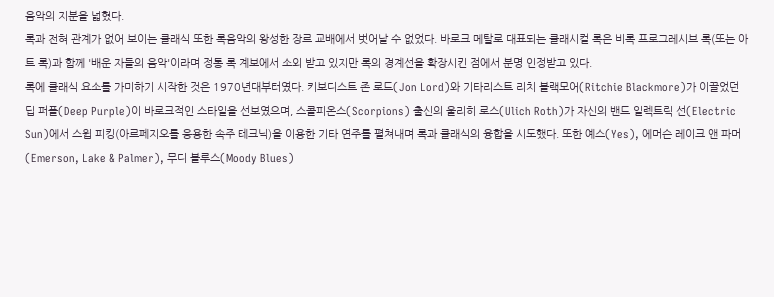음악의 지분을 넓혔다.
록과 전혀 관계가 없어 보이는 클래식 또한 록음악의 왕성한 장르 교배에서 벗어날 수 없었다. 바로크 메탈로 대표되는 클래시컬 록은 비록 프로그레시브 록(또는 아트 록)과 함께 '배운 자들의 음악'이라며 정통 록 계보에서 소외 받고 있지만 록의 경계선을 확장시킨 점에서 분명 인정받고 있다.
록에 클래식 요소를 가미하기 시작한 것은 1970년대부터였다. 키보디스트 존 로드(Jon Lord)와 기타리스트 리치 블랙모어(Ritchie Blackmore)가 이끌었던 딥 퍼플(Deep Purple)이 바로크적인 스타일을 선보였으며, 스콜피온스(Scorpions) 출신의 울리히 로스(Ulich Roth)가 자신의 밴드 일렉트릭 선(Electric Sun)에서 스윕 피킹(아르페지오를 응용한 속주 테크닉)을 이용한 기타 연주를 펼쳐내며 록과 클래식의 융합을 시도했다. 또한 예스(Yes), 에머슨 레이크 앤 파머(Emerson, Lake & Palmer), 무디 블루스(Moody Blues)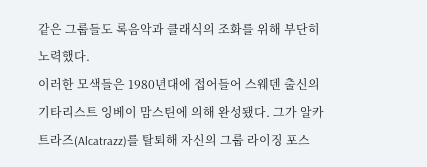같은 그룹들도 록음악과 클래식의 조화를 위해 부단히 노력했다.
이러한 모색들은 1980년대에 접어들어 스웨덴 출신의 기타리스트 잉베이 맘스틴에 의해 완성됐다. 그가 알카트라즈(Alcatrazz)를 탈퇴해 자신의 그룹 라이징 포스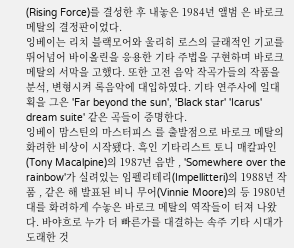(Rising Force)를 결성한 후 내놓은 1984년 앨범 은 바로크 메탈의 결정판이었다.
잉베이는 리치 블랙모어와 울리히 로스의 클래적인 기교를 뛰어넘어 바이올린을 응용한 기타 주법을 구현하며 바로크 메탈의 서막을 고했다. 또한 고전 음악 작곡가들의 작품을 분석, 변형시켜 록음악에 대입하였다. 기타 연주사에 일대 획을 그은 'Far beyond the sun', 'Black star' 'Icarus' dream suite' 같은 곡들이 증명한다.
잉베이 맘스틴의 마스터피스 를 출발점으로 바로크 메탈의 화려한 비상이 시작됐다. 흑인 기타리스트 토니 매칼파인(Tony Macalpine)의 1987년 음반 , 'Somewhere over the rainbow'가 실려있는 임펠리테리(Impellitteri)의 1988년 작품 , 같은 해 발표된 비니 무어(Vinnie Moore)의 등 1980년대를 화려하게 수놓은 바로크 메탈의 역작들이 터져 나왔다. 바야흐로 누가 더 빠른가를 대결하는 속주 기타 시대가 도래한 것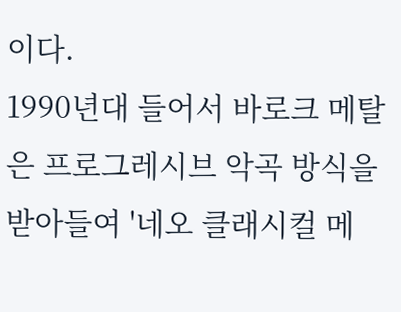이다.
1990년대 들어서 바로크 메탈은 프로그레시브 악곡 방식을 받아들여 '네오 클래시컬 메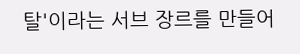탈'이라는 서브 장르를 만들어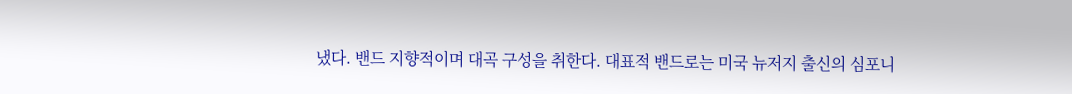냈다. 밴드 지향적이며 대곡 구성을 취한다. 대표적 밴드로는 미국 뉴저지 출신의 심포니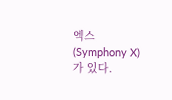엑스(Symphony X)가 있다.